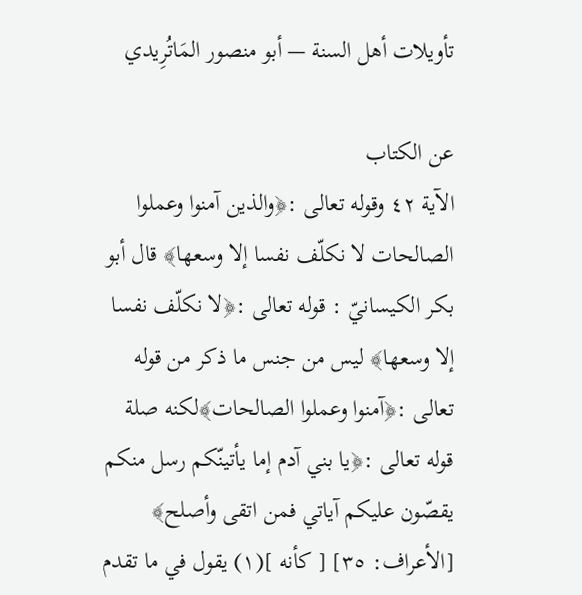تأويلات أهل السنة — أبو منصور المَاتُرِيدي

عن الكتاب
الآية ٤٢ وقوله تعالى :﴿والذين آمنوا وعملوا الصالحات لا نكلّف نفسا إلا وسعها﴾ قال أبو بكر الكيسانيّ : قوله تعالى :﴿لا نكلّف نفسا إلا وسعها﴾ ليس من جنس ما ذكر من قوله تعالى :﴿آمنوا وعملوا الصالحات﴾لكنه صلة قوله تعالى :﴿يا بني آدم إما يأتينّكم رسل منكم يقصّون عليكم آياتي فمن اتقى وأصلح﴾ [الأعراف: ٣٥] [ كأنه ](١) يقول في ما تقدم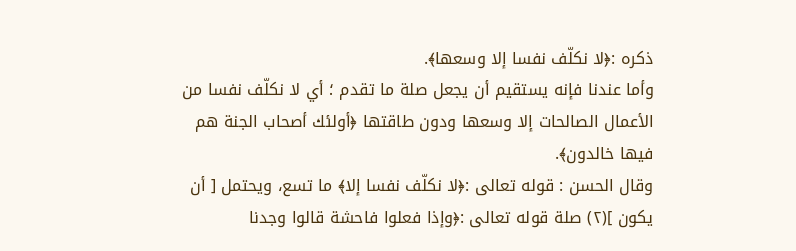ذكره :﴿لا نكلّف نفسا إلا وسعها﴾.
وأما عندنا فإنه يستقيم أن يجعل صلة ما تقدم ؛ أي لا نكلّف نفسا من الأعمال الصالحات إلا وسعها ودون طاقتها ﴿أولئك أصحاب الجنة هم فيها خالدون﴾.
وقال الحسن : قوله تعالى :﴿لا نكلّف نفسا إلا﴾ ما تسع، ويحتمل [ أن يكون ](٢) صلة قوله تعالى :﴿وإذا فعلوا فاحشة قالوا وجدنا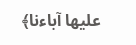عليها آباءنا﴾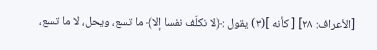[الأعراف: ٢٨] [ كأنه ](٣) يقول :﴿لا نكلّف نفسا إلا﴾ ما تسع، ويحل، لا ما تسع،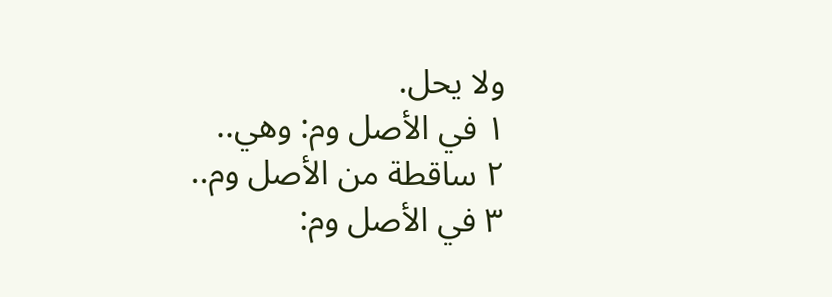ولا يحل.
١ في الأصل وم: وهي..
٢ ساقطة من الأصل وم..
٣ في الأصل وم: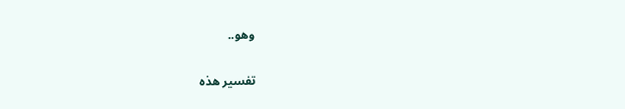وهو..

تفسير هذه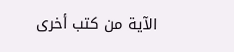الآية من كتب أخرى